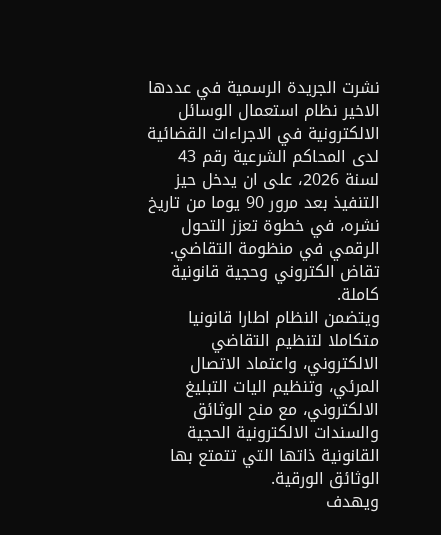نشرت الجريدة الرسمية في عددها الاخير نظام استعمال الوسائل الالكترونية في الاجراءات القضائية لدى المحاكم الشرعية رقم 43 لسنة 2026، على ان يدخل حيز التنفيذ بعد مرور 90 يوما من تاريخ نشره، في خطوة تعزز التحول الرقمي في منظومة التقاضي.
تقاض الكتروني وحجية قانونية كاملة.
ويتضمن النظام اطارا قانونيا متكاملا لتنظيم التقاضي الالكتروني، واعتماد الاتصال المرئي، وتنظيم اليات التبليغ الالكتروني، مع منح الوثائق والسندات الالكترونية الحجية القانونية ذاتها التي تتمتع بها الوثائق الورقية.
ويهدف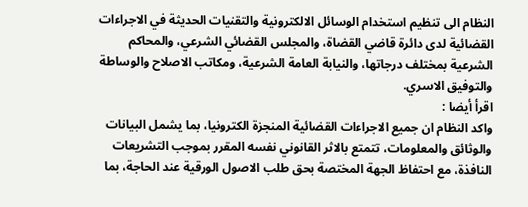النظام الى تنظيم استخدام الوسائل الالكترونية والتقنيات الحديثة في الاجراءات القضائية لدى دائرة قاضي القضاة، والمجلس القضائي الشرعي، والمحاكم الشرعية بمختلف درجاتها، والنيابة العامة الشرعية، ومكاتب الاصلاح والوساطة والتوفيق الاسري.
اقرأ أيضا :
واكد النظام ان جميع الاجراءات القضائية المنجزة الكترونيا، بما يشمل البيانات والوثائق والمعلومات، تتمتع بالاثر القانوني نفسه المقرر بموجب التشريعات النافذة، مع احتفاظ الجهة المختصة بحق طلب الاصول الورقية عند الحاجة، بما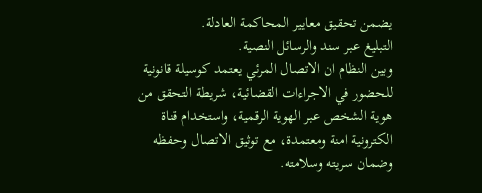يضمن تحقيق معايير المحاكمة العادلة.
التبليغ عبر سند والرسائل النصية.
وبين النظام ان الاتصال المرئي يعتمد كوسيلة قانونية للحضور في الاجراءات القضائية، شريطة التحقق من هوية الشخص عبر الهوية الرقمية، واستخدام قناة الكترونية امنة ومعتمدة، مع توثيق الاتصال وحفظه وضمان سريته وسلامته.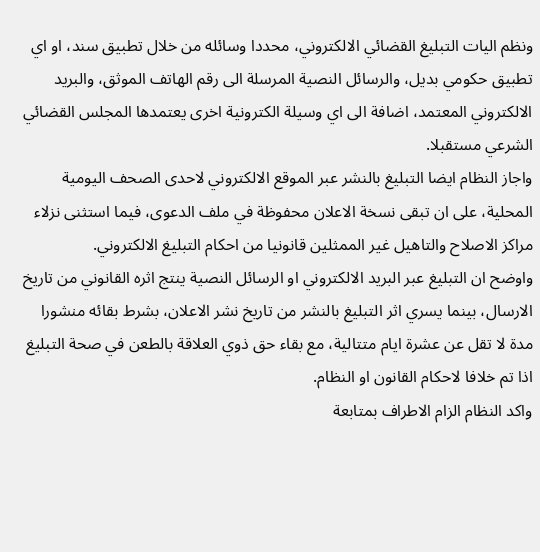ونظم اليات التبليغ القضائي الالكتروني، محددا وسائله من خلال تطبيق سند، او اي تطبيق حكومي بديل، والرسائل النصية المرسلة الى رقم الهاتف الموثق، والبريد الالكتروني المعتمد، اضافة الى اي وسيلة الكترونية اخرى يعتمدها المجلس القضائي الشرعي مستقبلا.
واجاز النظام ايضا التبليغ بالنشر عبر الموقع الالكتروني لاحدى الصحف اليومية المحلية، على ان تبقى نسخة الاعلان محفوظة في ملف الدعوى، فيما استثنى نزلاء مراكز الاصلاح والتاهيل غير الممثلين قانونيا من احكام التبليغ الالكتروني.
واوضح ان التبليغ عبر البريد الالكتروني او الرسائل النصية ينتج اثره القانوني من تاريخ الارسال، بينما يسري اثر التبليغ بالنشر من تاريخ نشر الاعلان، بشرط بقائه منشورا مدة لا تقل عن عشرة ايام متتالية، مع بقاء حق ذوي العلاقة بالطعن في صحة التبليغ اذا تم خلافا لاحكام القانون او النظام.
واكد النظام الزام الاطراف بمتابعة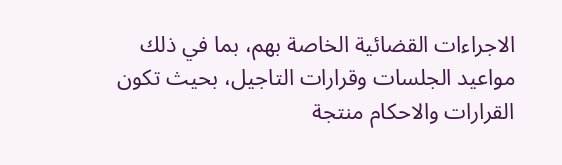الاجراءات القضائية الخاصة بهم، بما في ذلك مواعيد الجلسات وقرارات التاجيل، بحيث تكون القرارات والاحكام منتجة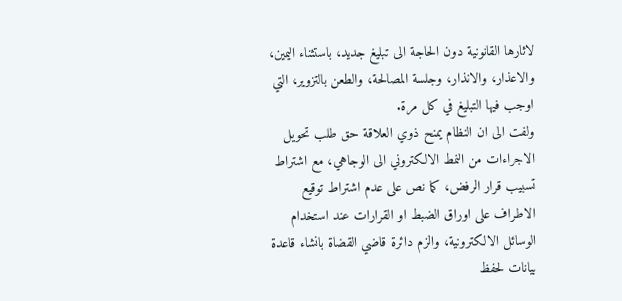لاثارها القانونية دون الحاجة الى تبليغ جديد، باستثناء اليمين، والاعذار، والانذار، وجلسة المصالحة، والطعن بالتزوير، التي اوجب فيها التبليغ في كل مرة.
ولفت الى ان النظام يمنح ذوي العلاقة حق طلب تحويل الاجراءات من النمط الالكتروني الى الوجاهي، مع اشتراط تسبيب قرار الرفض، كما نص على عدم اشتراط توقيع الاطراف على اوراق الضبط او القرارات عند استخدام الوسائل الالكترونية، والزم دائرة قاضي القضاة بانشاء قاعدة بيانات لحفظ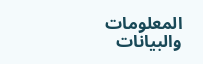المعلومات والبيانات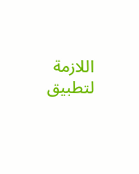اللازمة لتطبيق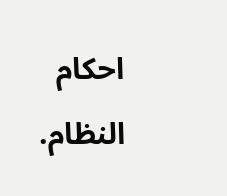احكام النظام.